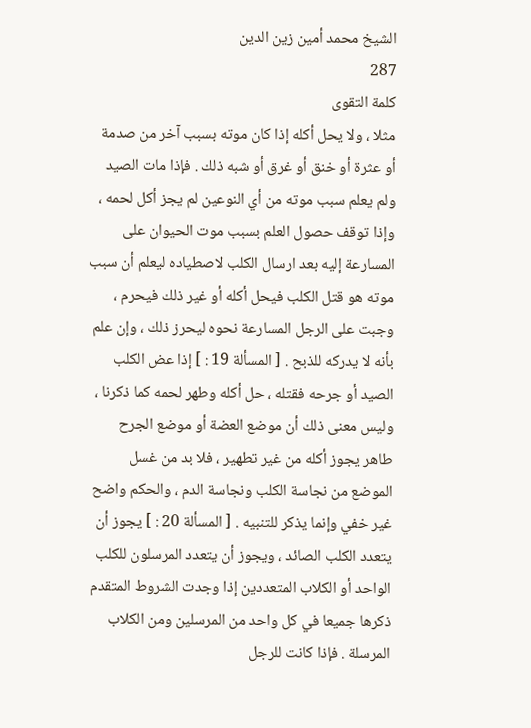الشيخ محمد أمين زين الدين
287
كلمة التقوى
مثلا ، ولا يحل أكله إذا كان موته بسبب آخر من صدمة أو عثرة أو خنق أو غرق أو شبه ذلك . فإذا مات الصيد ولم يعلم سبب موته من أي النوعين لم يجز أكل لحمه ، وإذا توقف حصول العلم بسبب موت الحيوان على المسارعة إليه بعد ارسال الكلب لاصطياده ليعلم أن سبب موته هو قتل الكلب فيحل أكله أو غير ذلك فيحرم ، وجبت على الرجل المسارعة نحوه ليحرز ذلك ، وإن علم بأنه لا يدركه للذبح . [ المسألة 19 : ] إذا عض الكلب الصيد أو جرحه فقتله ، حل أكله وطهر لحمه كما ذكرنا ، وليس معنى ذلك أن موضع العضة أو موضع الجرح طاهر يجوز أكله من غير تطهير ، فلا بد من غسل الموضع من نجاسة الكلب ونجاسة الدم ، والحكم واضح غير خفي وإنما يذكر للتنبيه . [ المسألة 20 : ] يجوز أن يتعدد الكلب الصائد ، ويجوز أن يتعدد المرسلون للكلب الواحد أو الكلاب المتعددين إذا وجدت الشروط المتقدم ذكرها جميعا في كل واحد من المرسلين ومن الكلاب المرسلة . فإذا كانت للرجل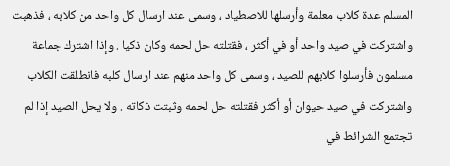المسلم عدة كلاب معلمة وأرسلها للاصطياد ، وسمى عند ارسال كل واحد من كلابه ، فذهبت واشتركت في صيد واحد أو في أكثر ، فقتلته حل لحمه وكان ذكيا . وإذا اشترك جماعة مسلمون فأرسلوا كلابهم للصيد ، وسمى كل واحد منهم عند ارسال كلبه فانطلقت الكلاب واشتركت في صيد حيوان أو أكثر فقتلته حل لحمه وثبتت ذكاته . ولا يحل الصيد إذا لم تجتمع الشرائط في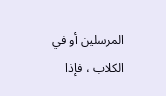المرسلين أو في الكلاب ، فإذا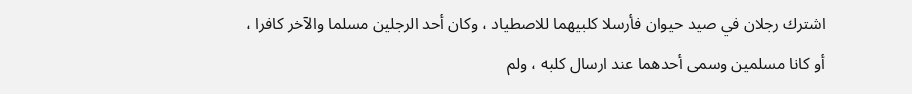اشترك رجلان في صيد حيوان فأرسلا كلبيهما للاصطياد ، وكان أحد الرجلين مسلما والآخر كافرا ، أو كانا مسلمين وسمى أحدهما عند ارسال كلبه ، ولم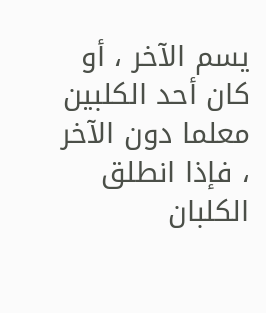يسم الآخر ، أو كان أحد الكلبين معلما دون الآخر ، فإذا انطلق الكلبان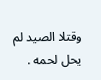وقتلا الصيد لم يحل لحمه .